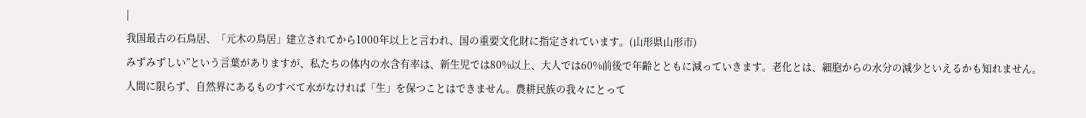|
我国最古の石鳥居、「元木の鳥居」建立されてから1000年以上と言われ、国の重要文化財に指定されています。(山形県山形市)
みずみずしい”という言葉がありますが、私たちの体内の水含有率は、新生児では80%以上、大人では60%前後で年齢とともに減っていきます。老化とは、細胞からの水分の減少といえるかも知れません。
人間に限らず、自然界にあるものすべて水がなければ「生」を保つことはできません。農耕民族の我々にとって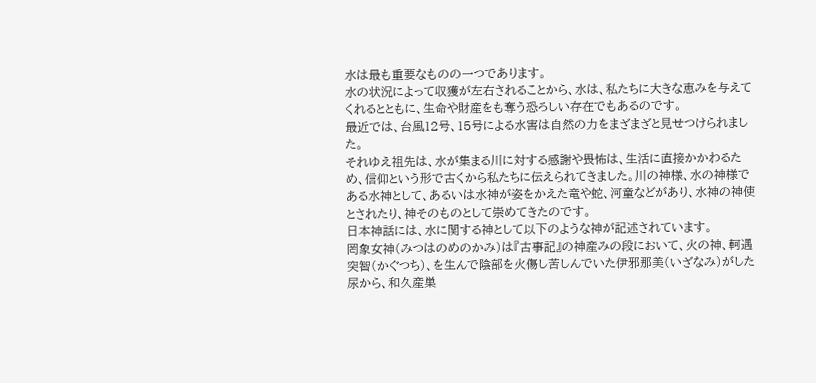水は最も重要なものの一つであります。
水の状況によって収獲が左右されることから、水は、私たちに大きな恵みを与えてくれるとともに、生命や財産をも奪う恐ろしい存在でもあるのです。
最近では、台風12号、15号による水害は自然の力をまざまざと見せつけられました。
それゆえ祖先は、水が集まる川に対する感謝や畏怖は、生活に直接かかわるため、信仰という形で古くから私たちに伝えられてきました。川の神様、水の神様である水神として、あるいは水神が姿をかえた竜や蛇、河童などがあり、水神の神使とされたり、神そのものとして崇めてきたのです。
日本神話には、水に関する神として以下のような神が記述されています。
罔象女神(みつはのめのかみ)は『古事記』の神産みの段において、火の神、軻遇突智(かぐつち)、を生んで陰部を火傷し苦しんでいた伊邪那美(いざなみ)がした尿から、和久産巣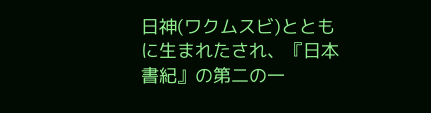日神(ワクムスビ)とともに生まれたされ、『日本書紀』の第二の一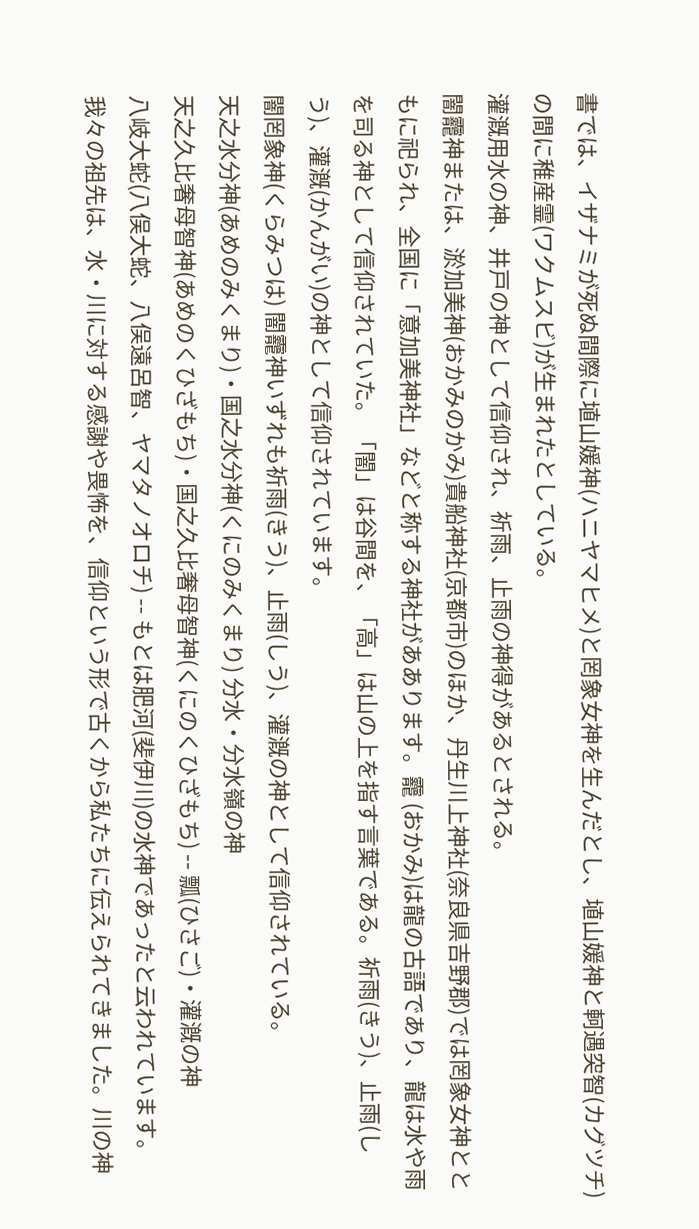書では、イザナミが死ぬ間際に埴山媛神(ハニヤマヒメ)と罔象女神を生んだとし、埴山媛神と軻遇突智(カグツチ)の間に稚産霊(ワクムスビ)が生まれたとしている。
灌漑用水の神、井戸の神として信仰され、祈雨、止雨の神得があるとされる。
闇龗神または、淤加美神(おかみのかみ)貴船神社(京都市)のほか、丹生川上神社(奈良県吉野郡)では罔象女神とともに祀られ、全国に「意加美神社」などと称する神社がああります。龗 (おかみ)は龍の古語であり、龍は水や雨を司る神として信仰されていた。 「闇」は谷間を、「高」は山の上を指す言葉である。祈雨(きう)、止雨(しう)、灌漑(かんがい)の神として信仰されています。
闇罔象神(くらみつは) 闇龗神いずれも祈雨(きう)、止雨(しう)、灌漑の神として信仰されている。
天之水分神(あめのみくまり)・国之水分神(くにのみくまり) 分水・分水嶺の神
天之久比奢母智神(あめのくひざもち)・国之久比奢母智神(くにのくひざもち) -- 瓢(ひさご)・灌漑の神
八岐大蛇(八俣大蛇、八俣遠呂智、ヤマタノオロチ) -- もとは肥河(斐伊川)の水神であったと云われています。
我々の祖先は、水・川に対する感謝や畏怖を、信仰という形で古くから私たちに伝えられてきました。川の神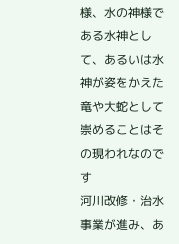様、水の神様である水神として、あるいは水神が姿をかえた竜や大蛇として崇めることはその現われなのです
河川改修・治水事業が進み、あ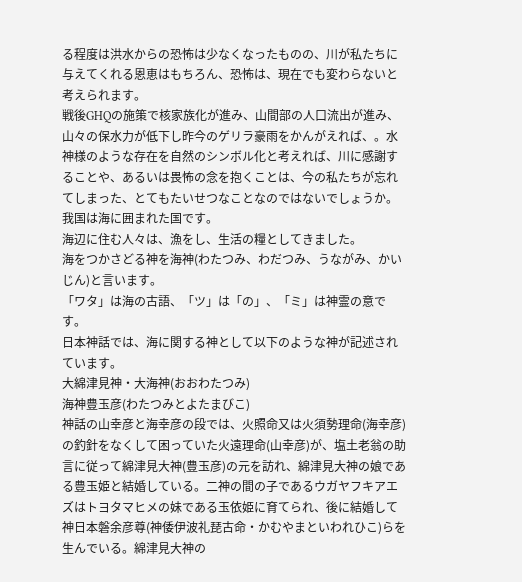る程度は洪水からの恐怖は少なくなったものの、川が私たちに与えてくれる恩恵はもちろん、恐怖は、現在でも変わらないと考えられます。
戦後GHQの施策で核家族化が進み、山間部の人口流出が進み、山々の保水力が低下し昨今のゲリラ豪雨をかんがえれば、。水神様のような存在を自然のシンボル化と考えれば、川に感謝することや、あるいは畏怖の念を抱くことは、今の私たちが忘れてしまった、とてもたいせつなことなのではないでしょうか。
我国は海に囲まれた国です。
海辺に住む人々は、漁をし、生活の糧としてきました。
海をつかさどる神を海神(わたつみ、わだつみ、うながみ、かいじん)と言います。
「ワタ」は海の古語、「ツ」は「の」、「ミ」は神霊の意です。
日本神話では、海に関する神として以下のような神が記述されています。
大綿津見神・大海神(おおわたつみ)
海神豊玉彦(わたつみとよたまびこ)
神話の山幸彦と海幸彦の段では、火照命又は火須勢理命(海幸彦)の釣針をなくして困っていた火遠理命(山幸彦)が、塩土老翁の助言に従って綿津見大神(豊玉彦)の元を訪れ、綿津見大神の娘である豊玉姫と結婚している。二神の間の子であるウガヤフキアエズはトヨタマヒメの妹である玉依姫に育てられ、後に結婚して神日本磐余彦尊(神倭伊波礼琵古命・かむやまといわれひこ)らを生んでいる。綿津見大神の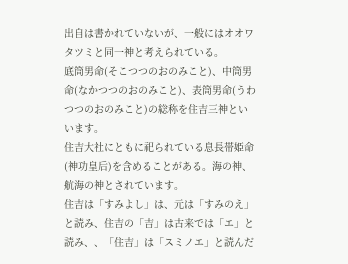出自は書かれていないが、一般にはオオワタツミと同一神と考えられている。
底筒男命(そこつつのおのみこと)、中筒男命(なかつつのおのみこと)、表筒男命(うわつつのおのみこと)の総称を住吉三神といいます。
住吉大社にともに祀られている息長帯姫命(神功皇后)を含めることがある。海の神、航海の神とされています。
住吉は「すみよし」は、元は「すみのえ」と読み、住吉の「吉」は古来では「エ」と読み、、「住吉」は「スミノエ」と読んだ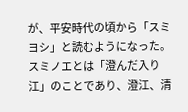が、平安時代の頃から「スミヨシ」と読むようになった。スミノエとは「澄んだ入り江」のことであり、澄江、清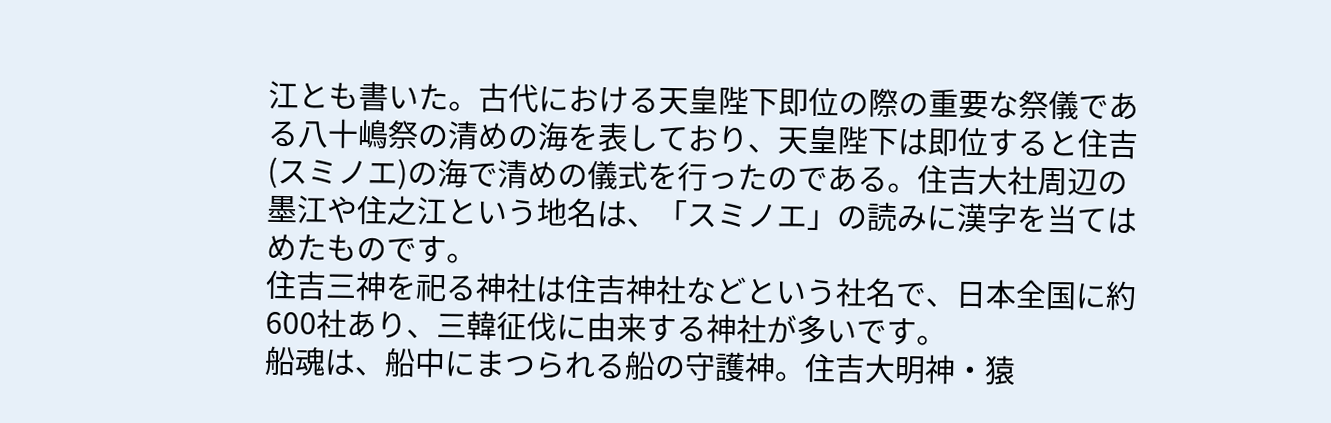江とも書いた。古代における天皇陛下即位の際の重要な祭儀である八十嶋祭の清めの海を表しており、天皇陛下は即位すると住吉(スミノエ)の海で清めの儀式を行ったのである。住吉大社周辺の墨江や住之江という地名は、「スミノエ」の読みに漢字を当てはめたものです。
住吉三神を祀る神社は住吉神社などという社名で、日本全国に約600社あり、三韓征伐に由来する神社が多いです。
船魂は、船中にまつられる船の守護神。住吉大明神・猿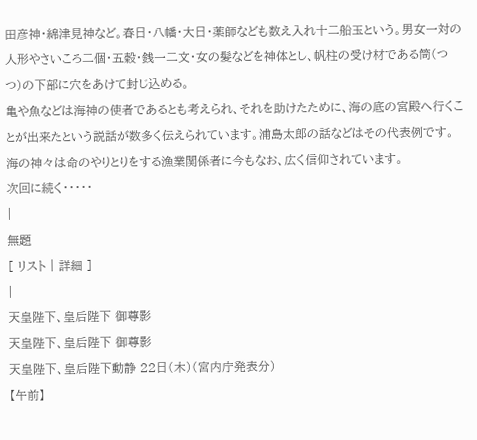田彦神・綿津見神など。春日・八幡・大日・薬師なども数え入れ十二船玉という。男女一対の人形やさいころ二個・五穀・銭一二文・女の髪などを神体とし、帆柱の受け材である筒(つつ)の下部に穴をあけて封じ込める。
亀や魚などは海神の使者であるとも考えられ、それを助けたために、海の底の宮殿へ行くことが出来たという説話が数多く伝えられています。浦島太郎の話などはその代表例です。
海の神々は命のやりとりをする漁業関係者に今もなお、広く信仰されています。
次回に続く・・・・・
|
無題
[ リスト | 詳細 ]
|
天皇陛下、皇后陛下 御尊影
天皇陛下、皇后陛下 御尊影
天皇陛下、皇后陛下動静 22日(木)(宮内庁発表分)
【午前】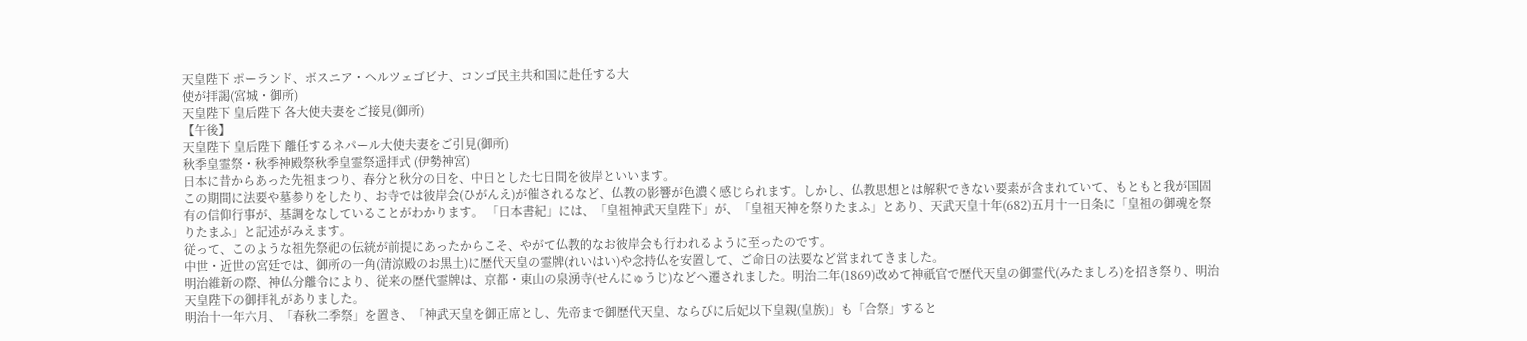天皇陛下 ポーランド、ボスニア・ヘルツェゴビナ、コンゴ民主共和国に赴任する大
使が拝謁(宮城・御所)
天皇陛下 皇后陛下 各大使夫妻をご接見(御所)
【午後】
天皇陛下 皇后陛下 離任するネパール大使夫妻をご引見(御所)
秋季皇霊祭・秋季神殿祭秋季皇霊祭遥拝式 (伊勢神宮)
日本に昔からあった先祖まつり、春分と秋分の日を、中日とした七日間を彼岸といいます。
この期間に法要や墓参りをしたり、お寺では彼岸会(ひがんえ)が催されるなど、仏教の影響が色濃く感じられます。しかし、仏教思想とは解釈できない要素が含まれていて、もともと我が国固有の信仰行事が、基調をなしていることがわかります。 「日本書紀」には、「皇祖神武天皇陛下」が、「皇祖天神を祭りたまふ」とあり、天武天皇十年(682)五月十一日条に「皇祖の御魂を祭りたまふ」と記述がみえます。
従って、このような祖先祭祀の伝統が前提にあったからこそ、やがて仏教的なお彼岸会も行われるように至ったのです。
中世・近世の宮廷では、御所の一角(清涼殿のお黒土)に歴代天皇の霊牌(れいはい)や念持仏を安置して、ご命日の法要など営まれてきました。
明治維新の際、神仏分離令により、従来の歴代霊牌は、京都・東山の泉湧寺(せんにゅうじ)などへ遷されました。明治二年(1869)改めて神祇官で歴代天皇の御霊代(みたましろ)を招き祭り、明治天皇陛下の御拝礼がありました。
明治十一年六月、「春秋二季祭」を置き、「神武天皇を御正席とし、先帝まで御歴代天皇、ならびに后妃以下皇親(皇族)」も「合祭」すると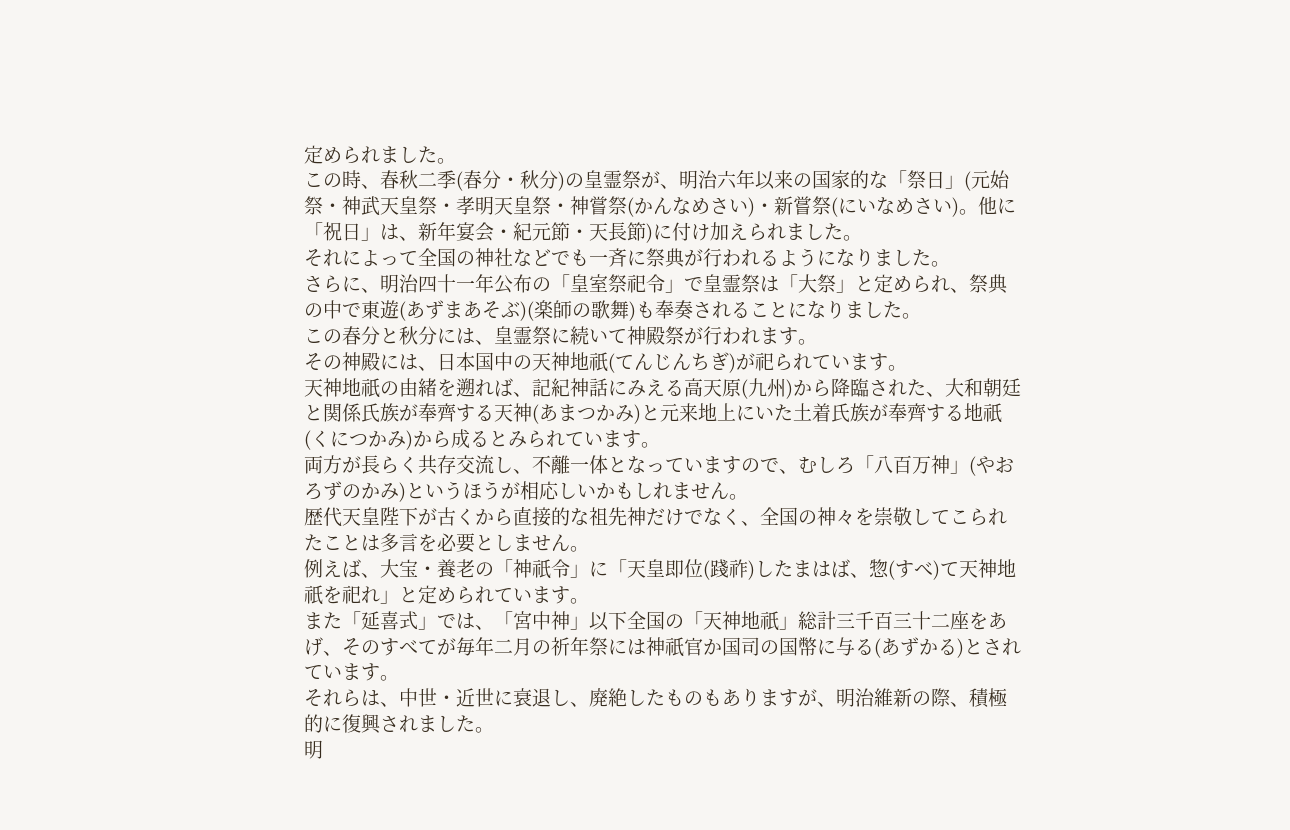定められました。
この時、春秋二季(春分・秋分)の皇霊祭が、明治六年以来の国家的な「祭日」(元始祭・神武天皇祭・孝明天皇祭・神嘗祭(かんなめさい)・新嘗祭(にいなめさい)。他に「祝日」は、新年宴会・紀元節・天長節)に付け加えられました。
それによって全国の神社などでも一斉に祭典が行われるようになりました。
さらに、明治四十一年公布の「皇室祭祀令」で皇霊祭は「大祭」と定められ、祭典の中で東遊(あずまあそぶ)(楽師の歌舞)も奉奏されることになりました。
この春分と秋分には、皇霊祭に続いて神殿祭が行われます。
その神殿には、日本国中の天神地祇(てんじんちぎ)が祀られています。
天神地祇の由緒を遡れば、記紀神話にみえる高天原(九州)から降臨された、大和朝廷と関係氏族が奉齊する天神(あまつかみ)と元来地上にいた土着氏族が奉齊する地祇(くにつかみ)から成るとみられています。
両方が長らく共存交流し、不離一体となっていますので、むしろ「八百万神」(やおろずのかみ)というほうが相応しいかもしれません。
歴代天皇陛下が古くから直接的な祖先神だけでなく、全国の神々を崇敬してこられたことは多言を必要としません。
例えば、大宝・養老の「神祇令」に「天皇即位(踐祚)したまはば、惣(すべ)て天神地祇を祀れ」と定められています。
また「延喜式」では、「宮中神」以下全国の「天神地祇」総計三千百三十二座をあげ、そのすべてが毎年二月の祈年祭には神祇官か国司の国幣に与る(あずかる)とされています。
それらは、中世・近世に衰退し、廃絶したものもありますが、明治維新の際、積極的に復興されました。
明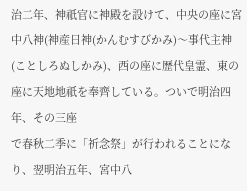治二年、神祇官に神殿を設けて、中央の座に宮中八神(神産日神(かんむすびかみ)〜事代主神(ことしろぬしかみ)、西の座に歴代皇霊、東の座に天地地祇を奉齊している。ついで明治四年、その三座
で春秋二季に「祈念祭」が行われることになり、翌明治五年、宮中八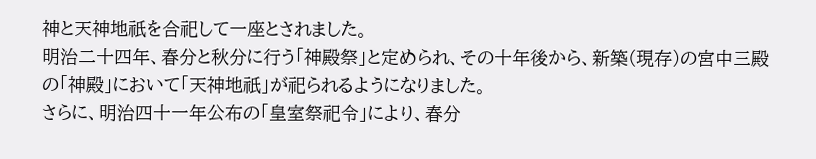神と天神地祇を合祀して一座とされました。
明治二十四年、春分と秋分に行う「神殿祭」と定められ、その十年後から、新築(現存)の宮中三殿の「神殿」において「天神地祇」が祀られるようになりました。
さらに、明治四十一年公布の「皇室祭祀令」により、春分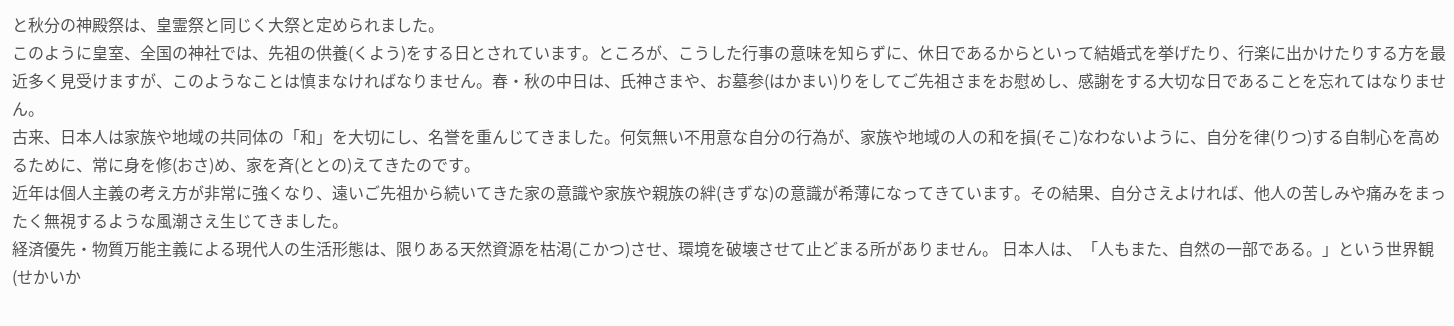と秋分の神殿祭は、皇霊祭と同じく大祭と定められました。
このように皇室、全国の神社では、先祖の供養(くよう)をする日とされています。ところが、こうした行事の意味を知らずに、休日であるからといって結婚式を挙げたり、行楽に出かけたりする方を最近多く見受けますが、このようなことは慎まなければなりません。春・秋の中日は、氏神さまや、お墓参(はかまい)りをしてご先祖さまをお慰めし、感謝をする大切な日であることを忘れてはなりません。
古来、日本人は家族や地域の共同体の「和」を大切にし、名誉を重んじてきました。何気無い不用意な自分の行為が、家族や地域の人の和を損(そこ)なわないように、自分を律(りつ)する自制心を高めるために、常に身を修(おさ)め、家を斉(ととの)えてきたのです。
近年は個人主義の考え方が非常に強くなり、遠いご先祖から続いてきた家の意識や家族や親族の絆(きずな)の意識が希薄になってきています。その結果、自分さえよければ、他人の苦しみや痛みをまったく無視するような風潮さえ生じてきました。
経済優先・物質万能主義による現代人の生活形態は、限りある天然資源を枯渇(こかつ)させ、環境を破壊させて止どまる所がありません。 日本人は、「人もまた、自然の一部である。」という世界観(せかいか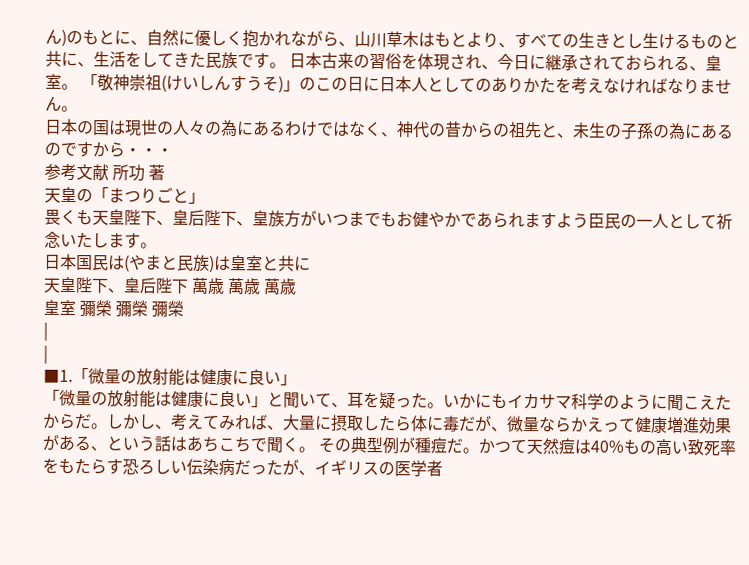ん)のもとに、自然に優しく抱かれながら、山川草木はもとより、すべての生きとし生けるものと共に、生活をしてきた民族です。 日本古来の習俗を体現され、今日に継承されておられる、皇室。 「敬神崇祖(けいしんすうそ)」のこの日に日本人としてのありかたを考えなければなりません。
日本の国は現世の人々の為にあるわけではなく、神代の昔からの祖先と、未生の子孫の為にあるのですから・・・
参考文献 所功 著
天皇の「まつりごと」
畏くも天皇陛下、皇后陛下、皇族方がいつまでもお健やかであられますよう臣民の一人として祈念いたします。
日本国民は(やまと民族)は皇室と共に
天皇陛下、皇后陛下 萬歳 萬歳 萬歳
皇室 彌榮 彌榮 彌榮
|
|
■1.「微量の放射能は健康に良い」
「微量の放射能は健康に良い」と聞いて、耳を疑った。いかにもイカサマ科学のように聞こえたからだ。しかし、考えてみれば、大量に摂取したら体に毒だが、微量ならかえって健康増進効果がある、という話はあちこちで聞く。 その典型例が種痘だ。かつて天然痘は40%もの高い致死率をもたらす恐ろしい伝染病だったが、イギリスの医学者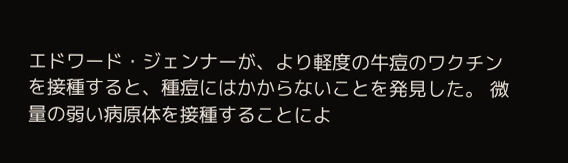エドワード・ジェンナーが、より軽度の牛痘のワクチンを接種すると、種痘にはかからないことを発見した。 微量の弱い病原体を接種することによ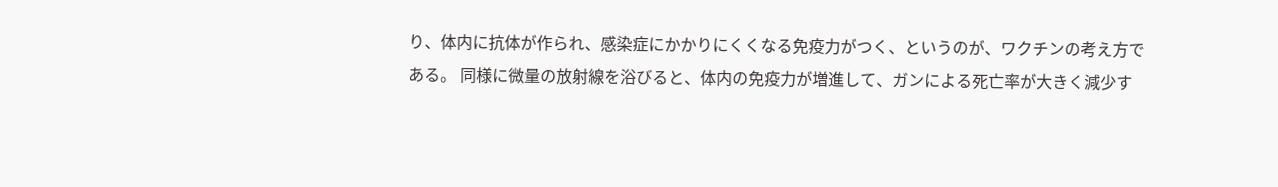り、体内に抗体が作られ、感染症にかかりにくくなる免疫力がつく、というのが、ワクチンの考え方である。 同様に微量の放射線を浴びると、体内の免疫力が増進して、ガンによる死亡率が大きく減少す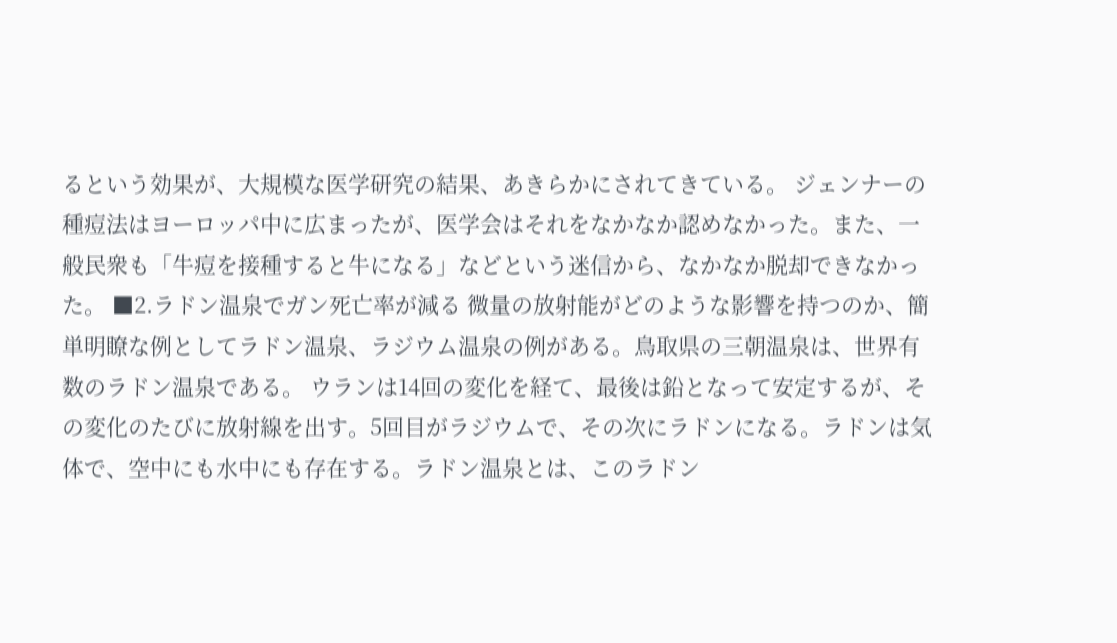るという効果が、大規模な医学研究の結果、あきらかにされてきている。 ジェンナーの種痘法はヨーロッパ中に広まったが、医学会はそれをなかなか認めなかった。また、一般民衆も「牛痘を接種すると牛になる」などという迷信から、なかなか脱却できなかった。 ■2.ラドン温泉でガン死亡率が減る 微量の放射能がどのような影響を持つのか、簡単明瞭な例としてラドン温泉、ラジウム温泉の例がある。鳥取県の三朝温泉は、世界有数のラドン温泉である。 ウランは14回の変化を経て、最後は鉛となって安定するが、その変化のたびに放射線を出す。5回目がラジウムで、その次にラドンになる。ラドンは気体で、空中にも水中にも存在する。ラドン温泉とは、このラドン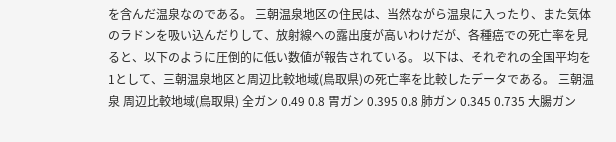を含んだ温泉なのである。 三朝温泉地区の住民は、当然ながら温泉に入ったり、また気体のラドンを吸い込んだりして、放射線への露出度が高いわけだが、各種癌での死亡率を見ると、以下のように圧倒的に低い数値が報告されている。 以下は、それぞれの全国平均を1として、三朝温泉地区と周辺比較地域(鳥取県)の死亡率を比較したデータである。 三朝温泉 周辺比較地域(鳥取県) 全ガン 0.49 0.8 胃ガン 0.395 0.8 肺ガン 0.345 0.735 大腸ガン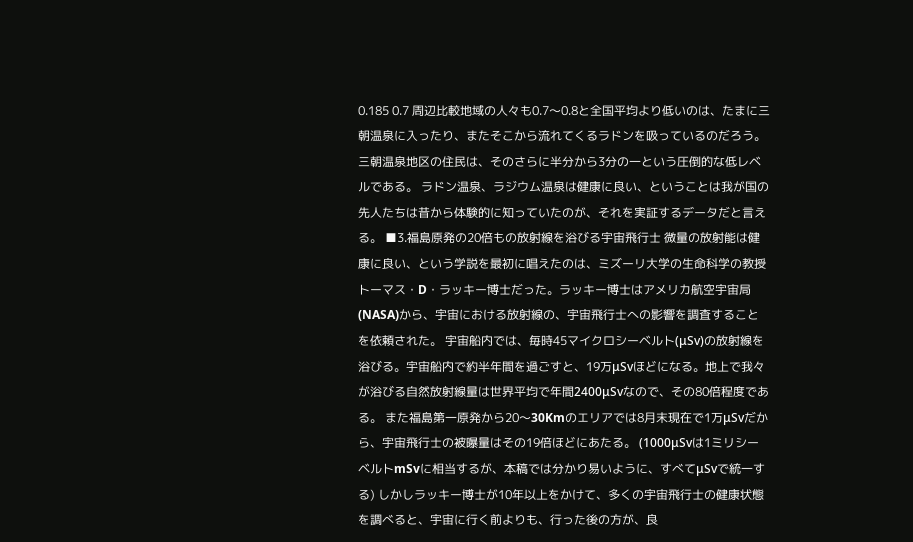0.185 0.7 周辺比較地域の人々も0.7〜0.8と全国平均より低いのは、たまに三朝温泉に入ったり、またそこから流れてくるラドンを吸っているのだろう。三朝温泉地区の住民は、そのさらに半分から3分の一という圧倒的な低レベルである。 ラドン温泉、ラジウム温泉は健康に良い、ということは我が国の先人たちは昔から体験的に知っていたのが、それを実証するデータだと言える。 ■3.福島原発の20倍もの放射線を浴びる宇宙飛行士 微量の放射能は健康に良い、という学説を最初に唱えたのは、ミズーリ大学の生命科学の教授トーマス・D・ラッキー博士だった。ラッキー博士はアメリカ航空宇宙局(NASA)から、宇宙における放射線の、宇宙飛行士への影響を調査することを依頼された。 宇宙船内では、毎時45マイクロシーベルト(μSv)の放射線を浴びる。宇宙船内で約半年間を過ごすと、19万μSvほどになる。地上で我々が浴びる自然放射線量は世界平均で年間2400μSvなので、その80倍程度である。 また福島第一原発から20〜30Kmのエリアでは8月末現在で1万μSvだから、宇宙飛行士の被曝量はその19倍ほどにあたる。 (1000μSvは1ミリシーベルトmSvに相当するが、本稿では分かり易いように、すべてμSvで統一する) しかしラッキー博士が10年以上をかけて、多くの宇宙飛行士の健康状態を調べると、宇宙に行く前よりも、行った後の方が、良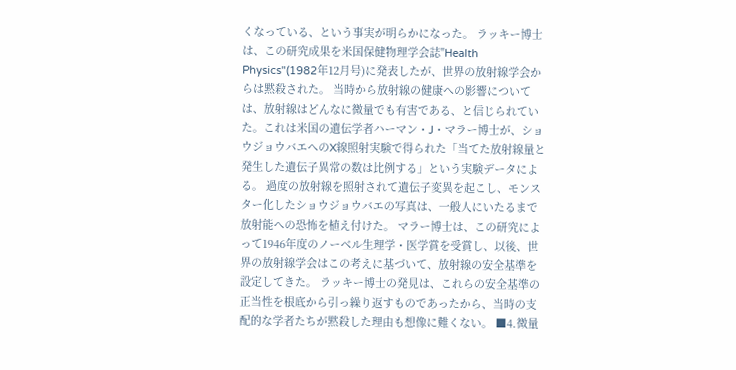くなっている、という事実が明らかになった。 ラッキー博士は、この研究成果を米国保健物理学会誌"Health Physics"(1982年12月号)に発表したが、世界の放射線学会からは黙殺された。 当時から放射線の健康への影響については、放射線はどんなに微量でも有害である、と信じられていた。これは米国の遺伝学者ハーマン・J・マラー博士が、ショウジョウバエへのX線照射実験で得られた「当てた放射線量と発生した遺伝子異常の数は比例する」という実験データによる。 過度の放射線を照射されて遺伝子変異を起こし、モンスター化したショウジョウバエの写真は、一般人にいたるまで放射能への恐怖を植え付けた。 マラー博士は、この研究によって1946年度のノーベル生理学・医学賞を受賞し、以後、世界の放射線学会はこの考えに基づいて、放射線の安全基準を設定してきた。 ラッキー博士の発見は、これらの安全基準の正当性を根底から引っ繰り返すものであったから、当時の支配的な学者たちが黙殺した理由も想像に難くない。 ■4.微量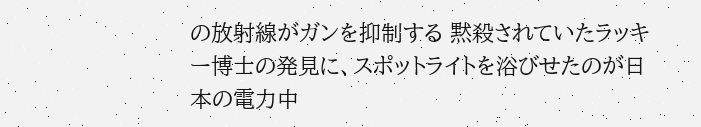の放射線がガンを抑制する 黙殺されていたラッキー博士の発見に、スポットライトを浴びせたのが日本の電力中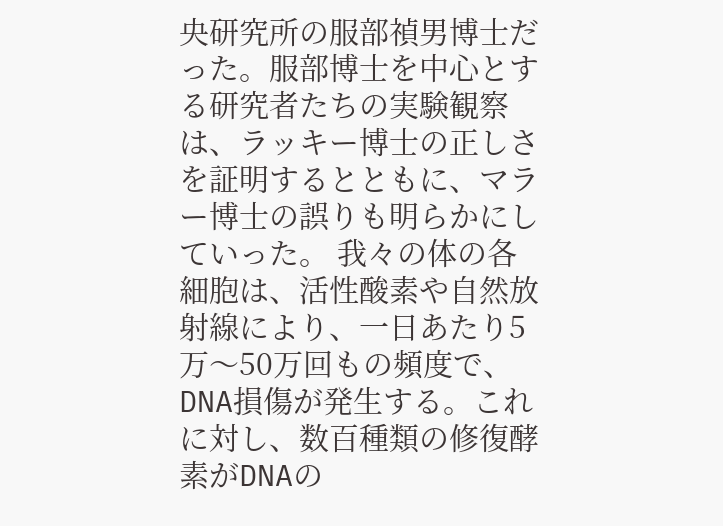央研究所の服部禎男博士だった。服部博士を中心とする研究者たちの実験観察は、ラッキー博士の正しさを証明するとともに、マラー博士の誤りも明らかにしていった。 我々の体の各細胞は、活性酸素や自然放射線により、一日あたり5万〜50万回もの頻度で、DNA損傷が発生する。これに対し、数百種類の修復酵素がDNAの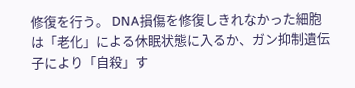修復を行う。 DNA損傷を修復しきれなかった細胞は「老化」による休眠状態に入るか、ガン抑制遺伝子により「自殺」す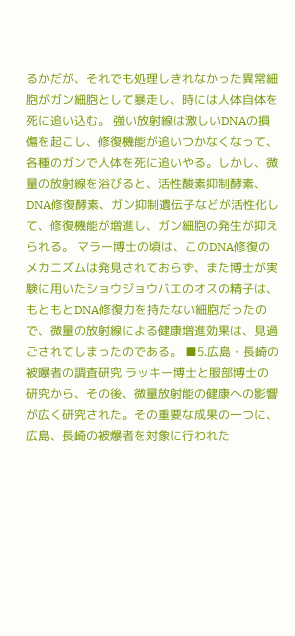るかだが、それでも処理しきれなかった異常細胞がガン細胞として暴走し、時には人体自体を死に追い込む。 強い放射線は激しいDNAの損傷を起こし、修復機能が追いつかなくなって、各種のガンで人体を死に追いやる。しかし、微量の放射線を浴びると、活性酸素抑制酵素、DNA修復酵素、ガン抑制遺伝子などが活性化して、修復機能が増進し、ガン細胞の発生が抑えられる。 マラー博士の頃は、このDNA修復のメカニズムは発見されておらず、また博士が実験に用いたショウジョウバエのオスの精子は、もともとDNA修復力を持たない細胞だったので、微量の放射線による健康増進効果は、見過ごされてしまったのである。 ■5.広島・長崎の被曝者の調査研究 ラッキー博士と服部博士の研究から、その後、微量放射能の健康への影響が広く研究された。その重要な成果の一つに、広島、長崎の被爆者を対象に行われた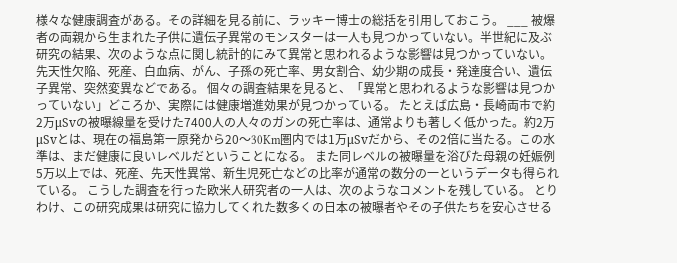様々な健康調査がある。その詳細を見る前に、ラッキー博士の総括を引用しておこう。 ___ 被爆者の両親から生まれた子供に遺伝子異常のモンスターは一人も見つかっていない。半世紀に及ぶ研究の結果、次のような点に関し統計的にみて異常と思われるような影響は見つかっていない。先天性欠陥、死産、白血病、がん、子孫の死亡率、男女割合、幼少期の成長・発達度合い、遺伝子異常、突然変異などである。 個々の調査結果を見ると、「異常と思われるような影響は見つかっていない」どころか、実際には健康増進効果が見つかっている。 たとえば広島・長崎両市で約2万μSvの被曝線量を受けた7400人の人々のガンの死亡率は、通常よりも著しく低かった。約2万μSvとは、現在の福島第一原発から20〜30Km圏内では1万μSvだから、その2倍に当たる。この水準は、まだ健康に良いレベルだということになる。 また同レベルの被曝量を浴びた母親の妊娠例5万以上では、死産、先天性異常、新生児死亡などの比率が通常の数分の一というデータも得られている。 こうした調査を行った欧米人研究者の一人は、次のようなコメントを残している。 とりわけ、この研究成果は研究に協力してくれた数多くの日本の被曝者やその子供たちを安心させる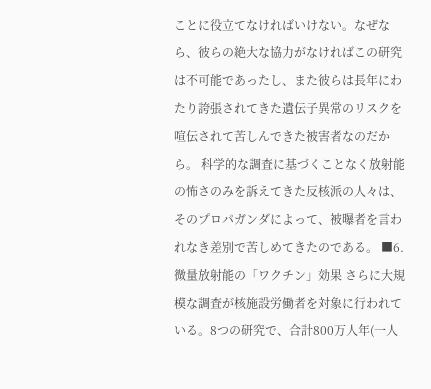ことに役立てなければいけない。なぜなら、彼らの絶大な協力がなければこの研究は不可能であったし、また彼らは長年にわたり誇張されてきた遺伝子異常のリスクを喧伝されて苦しんできた被害者なのだから。 科学的な調査に基づくことなく放射能の怖さのみを訴えてきた反核派の人々は、そのプロパガンダによって、被曝者を言われなき差別で苦しめてきたのである。 ■6.微量放射能の「ワクチン」効果 さらに大規模な調査が核施設労働者を対象に行われている。8つの研究で、合計800万人年(一人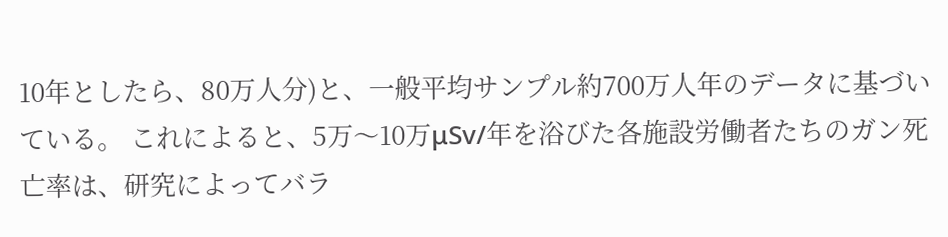10年としたら、80万人分)と、一般平均サンプル約700万人年のデータに基づいている。 これによると、5万〜10万μSv/年を浴びた各施設労働者たちのガン死亡率は、研究によってバラ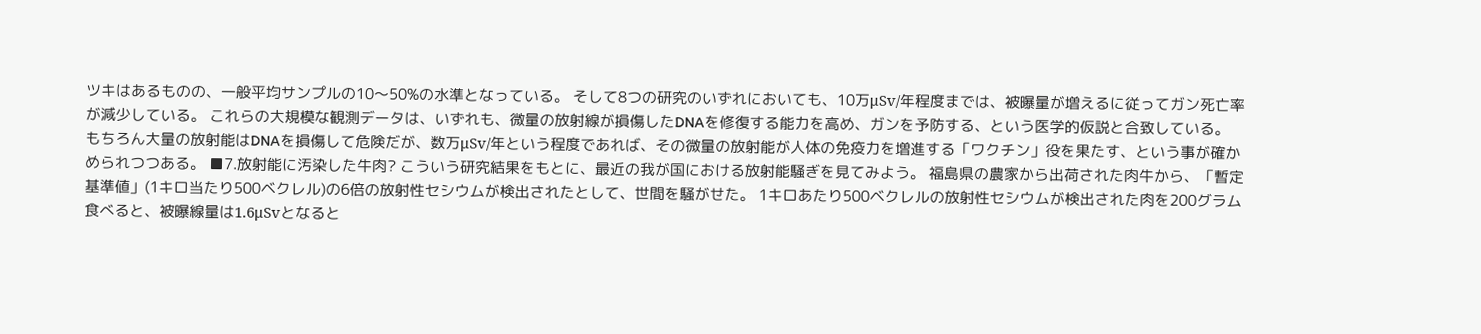ツキはあるものの、一般平均サンプルの10〜50%の水準となっている。 そして8つの研究のいずれにおいても、10万μSv/年程度までは、被曝量が増えるに従ってガン死亡率が減少している。 これらの大規模な観測データは、いずれも、微量の放射線が損傷したDNAを修復する能力を高め、ガンを予防する、という医学的仮説と合致している。 もちろん大量の放射能はDNAを損傷して危険だが、数万μSv/年という程度であれば、その微量の放射能が人体の免疫力を増進する「ワクチン」役を果たす、という事が確かめられつつある。 ■7.放射能に汚染した牛肉? こういう研究結果をもとに、最近の我が国における放射能騒ぎを見てみよう。 福島県の農家から出荷された肉牛から、「暫定基準値」(1キロ当たり500ベクレル)の6倍の放射性セシウムが検出されたとして、世間を騒がせた。 1キロあたり500ベクレルの放射性セシウムが検出された肉を200グラム食べると、被曝線量は1.6μSvとなると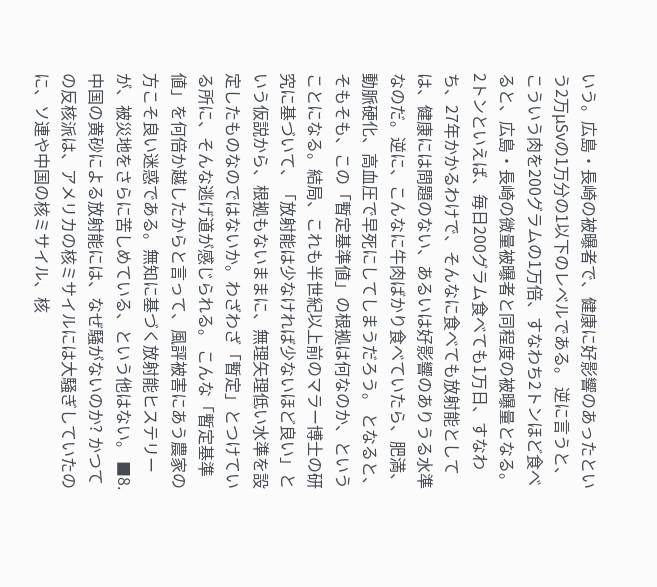いう。広島・長崎の被曝者で、健康に好影響のあったという2万μSvの1万分の1以下のレベルである。 逆に言うと、こういう肉を200グラムの1万倍、すなわち2トンほど食べると、広島・長崎の微量被曝者と同程度の被曝量となる。 2トンといえば、毎日200グラム食べても1万日、すなわち、27年かかるわけで、そんなに食べても放射能としては、健康には問題のない、あるいは好影響のありうる水準なのだ。逆に、こんなに牛肉ばかり食べていたら、肥満、動脈硬化、高血圧で早死にしてしまうだろう。 となると、そもそも、この「暫定基準値」の根拠は何なのか、ということになる。結局、これも半世紀以上前のマラー博士の研究に基づいて、「放射能は少なければ少ないほど良い」という仮説から、根拠もないままに、無理矢理低い水準を設定したものなのではないか。わざわざ「暫定」とつけている所に、そんな逃げ道が感じられる。 こんな「暫定基準値」を何倍か越したからと言って、風評被害にあう農家の方こそ良い迷惑である。無知に基づく放射能ヒステリーが、被災地をさらに苦しめている、という他はない。 ■8.中国の黄砂による放射能には、なぜ騒がないのか? かつての反核派は、アメリカの核ミサイルには大騒ぎしていたのに、ソ連や中国の核ミサイル、核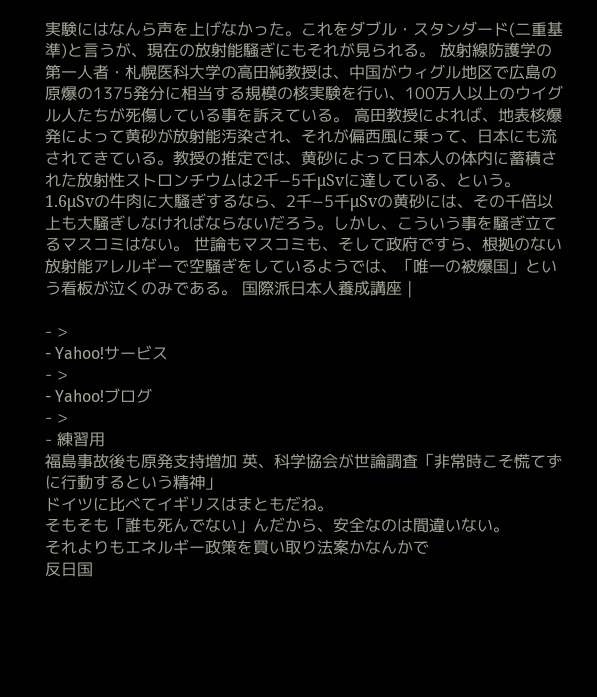実験にはなんら声を上げなかった。これをダブル・スタンダード(二重基準)と言うが、現在の放射能騒ぎにもそれが見られる。 放射線防護学の第一人者・札幌医科大学の高田純教授は、中国がウィグル地区で広島の原爆の1375発分に相当する規模の核実験を行い、100万人以上のウイグル人たちが死傷している事を訴えている。 高田教授によれば、地表核爆発によって黄砂が放射能汚染され、それが偏西風に乗って、日本にも流されてきている。教授の推定では、黄砂によって日本人の体内に蓄積された放射性ストロンチウムは2千−5千μSvに達している、という。 1.6μSvの牛肉に大騒ぎするなら、2千−5千μSvの黄砂には、その千倍以上も大騒ぎしなければならないだろう。しかし、こういう事を騒ぎ立てるマスコミはない。 世論もマスコミも、そして政府ですら、根拠のない放射能アレルギーで空騒ぎをしているようでは、「唯一の被爆国」という看板が泣くのみである。 国際派日本人養成講座 |

- >
- Yahoo!サービス
- >
- Yahoo!ブログ
- >
- 練習用
福島事故後も原発支持増加 英、科学協会が世論調査「非常時こそ慌てずに行動するという精神」
ドイツに比べてイギリスはまともだね。
そもそも「誰も死んでない」んだから、安全なのは間違いない。
それよりもエネルギー政策を買い取り法案かなんかで
反日国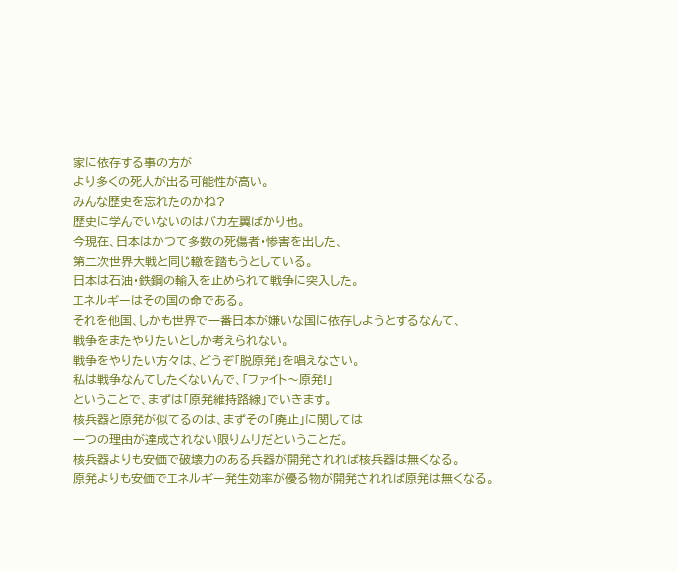家に依存する事の方が
より多くの死人が出る可能性が高い。
みんな歴史を忘れたのかね?
歴史に学んでいないのはバカ左翼ばかり也。
今現在、日本はかつて多数の死傷者・惨害を出した、
第二次世界大戦と同じ轍を踏もうとしている。
日本は石油・鉄鋼の輸入を止められて戦争に突入した。
エネルギーはその国の命である。
それを他国、しかも世界で一番日本が嫌いな国に依存しようとするなんて、
戦争をまたやりたいとしか考えられない。
戦争をやりたい方々は、どうぞ「脱原発」を唱えなさい。
私は戦争なんてしたくないんで、「ファイト〜原発!」
ということで、まずは「原発維持路線」でいきます。
核兵器と原発が似てるのは、まずその「廃止」に関しては
一つの理由が達成されない限りムリだということだ。
核兵器よりも安価で破壊力のある兵器が開発されれば核兵器は無くなる。
原発よりも安価でエネルギー発生効率が優る物が開発されれば原発は無くなる。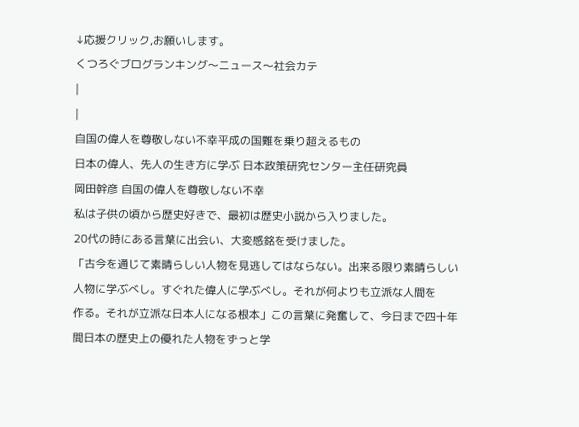↓応援クリック,お願いします。
くつろぐブログランキング〜ニュース〜社会カテ
|
|
自国の偉人を尊敬しない不幸平成の国難を乗り超えるもの
日本の偉人、先人の生き方に学ぶ 日本政策研究センター主任研究員
岡田幹彦 自国の偉人を尊敬しない不幸
私は子供の頃から歴史好きで、最初は歴史小説から入りました。
20代の時にある言葉に出会い、大変感銘を受けました。
「古今を通じて素晴らしい人物を見逃してはならない。出来る限り素晴らしい
人物に学ぶべし。すぐれた偉人に学ぶべし。それが何よりも立派な人間を
作る。それが立派な日本人になる根本」この言葉に発奮して、今日まで四十年
間日本の歴史上の優れた人物をずっと学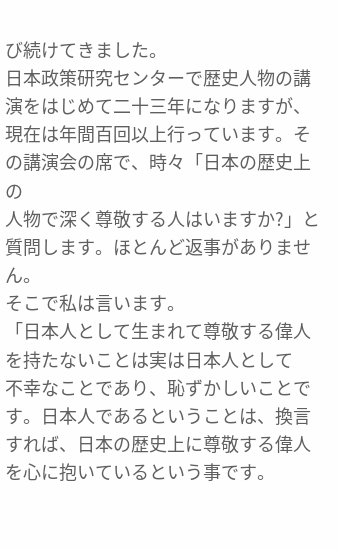び続けてきました。
日本政策研究センターで歴史人物の講演をはじめて二十三年になりますが、
現在は年間百回以上行っています。その講演会の席で、時々「日本の歴史上の
人物で深く尊敬する人はいますか?」と質問します。ほとんど返事がありません。
そこで私は言います。
「日本人として生まれて尊敬する偉人を持たないことは実は日本人として
不幸なことであり、恥ずかしいことです。日本人であるということは、換言
すれば、日本の歴史上に尊敬する偉人を心に抱いているという事です。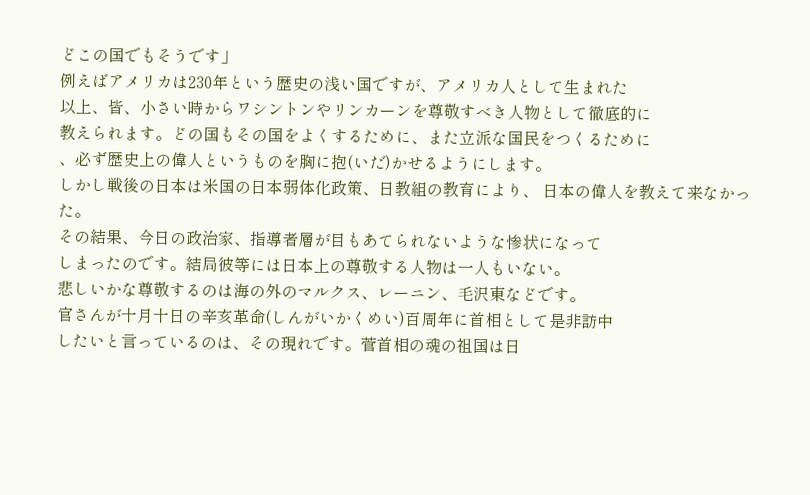どこの国でもそうです」
例えばアメリカは230年という歴史の浅い国ですが、アメリカ人として生まれた
以上、皆、小さい時からワシントンやリンカーンを尊敬すべき人物として徹底的に
教えられます。どの国もその国をよくするために、また立派な国民をつくるために
、必ず歴史上の偉人というものを胸に抱(いだ)かせるようにします。
しかし戦後の日本は米国の日本弱体化政策、日教組の教育により、 日本の偉人を教えて来なかった。
その結果、今日の政治家、指導者層が目もあてられないような惨状になって
しまったのです。結局彼等には日本上の尊敬する人物は一人もいない。
悲しいかな尊敬するのは海の外のマルクス、レーニン、毛沢東などです。
官さんが十月十日の辛亥革命(しんがいかくめい)百周年に首相として是非訪中
したいと言っているのは、その現れです。菅首相の魂の祖国は日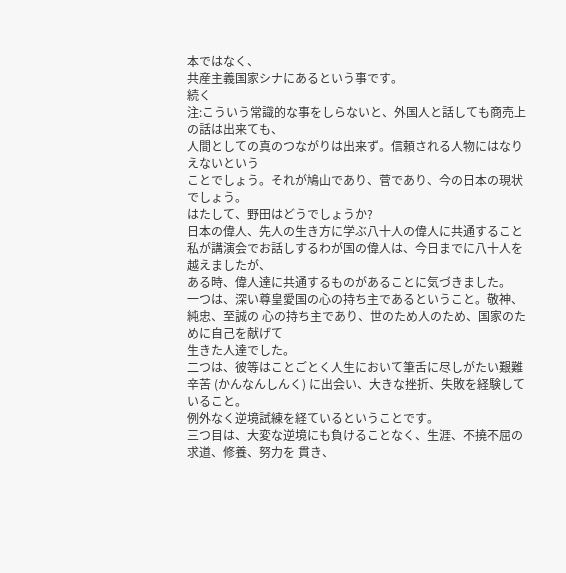本ではなく、
共産主義国家シナにあるという事です。
続く
注:こういう常識的な事をしらないと、外国人と話しても商売上の話は出来ても、
人間としての真のつながりは出来ず。信頼される人物にはなりえないという
ことでしょう。それが鳩山であり、菅であり、今の日本の現状でしょう。
はたして、野田はどうでしょうか?
日本の偉人、先人の生き方に学ぶ八十人の偉人に共通すること
私が講演会でお話しするわが国の偉人は、今日までに八十人を越えましたが、
ある時、偉人達に共通するものがあることに気づきました。
一つは、深い尊皇愛国の心の持ち主であるということ。敬神、純忠、至誠の 心の持ち主であり、世のため人のため、国家のために自己を献げて
生きた人達でした。
二つは、彼等はことごとく人生において筆舌に尽しがたい艱難辛苦 (かんなんしんく) に出会い、大きな挫折、失敗を経験していること。
例外なく逆境試練を経ているということです。
三つ目は、大変な逆境にも負けることなく、生涯、不撓不屈の求道、修養、努力を 貫き、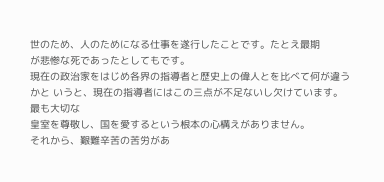世のため、人のためになる仕事を遂行したことです。たとえ最期
が悲惨な死であったとしてもです。
現在の政治家をはじめ各界の指導者と歴史上の偉人とを比べて何が違うかと いうと、現在の指導者にはこの三点が不足ないし欠けています。最も大切な
皇室を尊敬し、国を愛するという根本の心構えがありません。
それから、艱難辛苦の苦労があ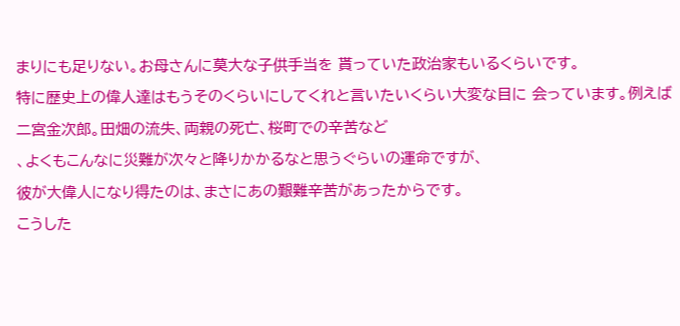まりにも足りない。お母さんに莫大な子供手当を 貰っていた政治家もいるくらいです。
特に歴史上の偉人達はもうそのくらいにしてくれと言いたいくらい大変な目に 会っています。例えば二宮金次郎。田畑の流失、両親の死亡、桜町での辛苦など
、よくもこんなに災難が次々と降りかかるなと思うぐらいの運命ですが、
彼が大偉人になり得たのは、まさにあの艱難辛苦があったからです。
こうした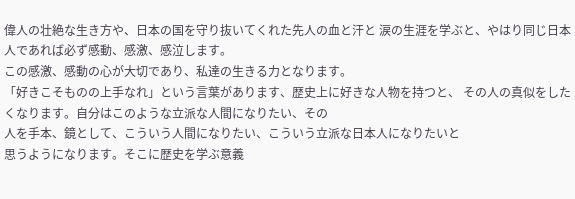偉人の壮絶な生き方や、日本の国を守り抜いてくれた先人の血と汗と 涙の生涯を学ぶと、やはり同じ日本人であれば必ず感動、感激、感泣します。
この感激、感動の心が大切であり、私達の生きる力となります。
「好きこそものの上手なれ」という言葉があります、歴史上に好きな人物を持つと、 その人の真似をしたくなります。自分はこのような立派な人間になりたい、その
人を手本、鏡として、こういう人間になりたい、こういう立派な日本人になりたいと
思うようになります。そこに歴史を学ぶ意義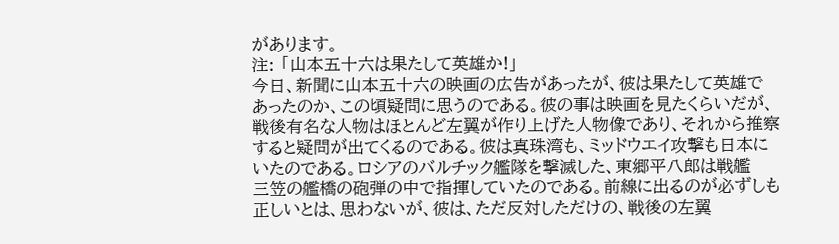があります。
注: 「山本五十六は果たして英雄か!」
今日、新聞に山本五十六の映画の広告があったが、彼は果たして英雄で
あったのか、この頃疑問に思うのである。彼の事は映画を見たくらいだが、
戦後有名な人物はほとんど左翼が作り上げた人物像であり、それから推察
すると疑問が出てくるのである。彼は真珠湾も、ミッドウエイ攻撃も日本に
いたのである。ロシアのバルチック艦隊を撃滅した、東郷平八郎は戦艦
三笠の艦橋の砲弾の中で指揮していたのである。前線に出るのが必ずしも
正しいとは、思わないが、彼は、ただ反対しただけの、戦後の左翼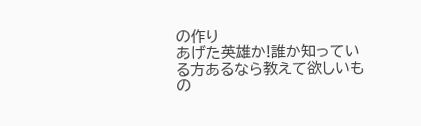の作り
あげた英雄か!誰か知っている方あるなら教えて欲しいもの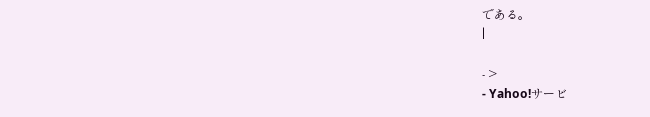である。
|

- >
- Yahoo!サービ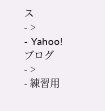ス
- >
- Yahoo!ブログ
- >
- 練習用